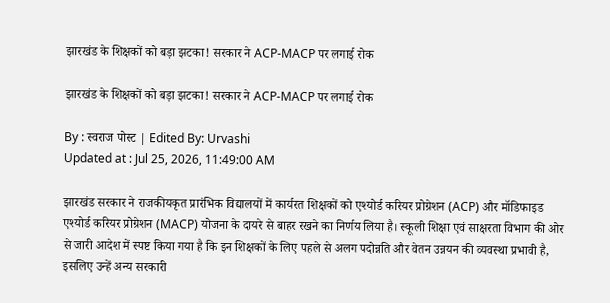झारखंड के शिक्षकों को बड़ा झटका! सरकार ने ACP-MACP पर लगाई रोक

झारखंड के शिक्षकों को बड़ा झटका! सरकार ने ACP-MACP पर लगाई रोक

By : स्वराज पोस्ट | Edited By: Urvashi
Updated at : Jul 25, 2026, 11:49:00 AM

झारखंड सरकार ने राजकीयकृत प्रारंभिक विद्यालयों में कार्यरत शिक्षकों को एश्योर्ड करियर प्रोग्रेशन (ACP) और मॉडिफाइड एश्योर्ड करियर प्रोग्रेशन (MACP) योजना के दायरे से बाहर रखने का निर्णय लिया है। स्कूली शिक्षा एवं साक्षरता विभाग की ओर से जारी आदेश में स्पष्ट किया गया है कि इन शिक्षकों के लिए पहले से अलग पदोन्नति और वेतन उन्नयन की व्यवस्था प्रभावी है, इसलिए उन्हें अन्य सरकारी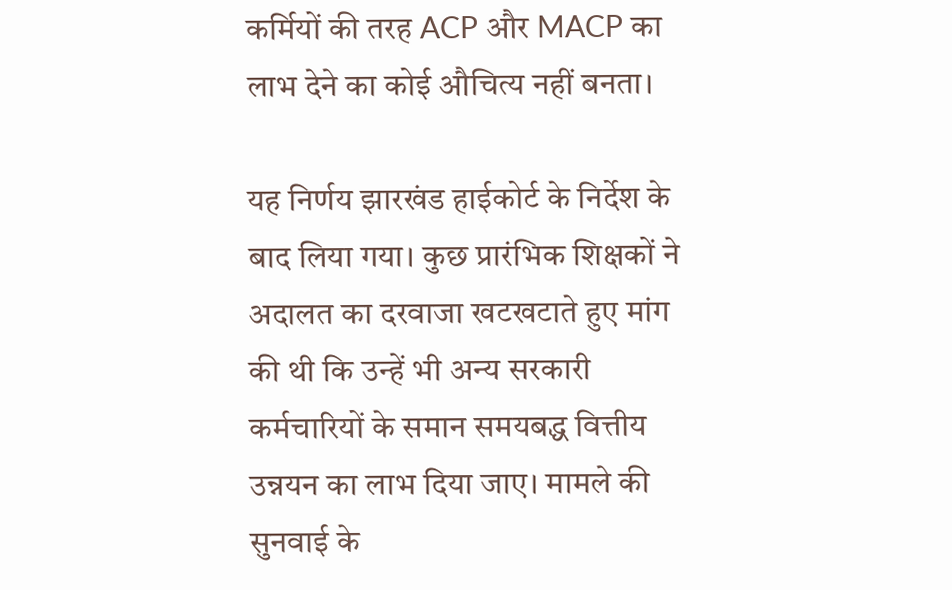कर्मियों की तरह ACP और MACP का लाभ देने का कोई औचित्य नहीं बनता।

यह निर्णय झारखंड हाईकोर्ट के निर्देश के बाद लिया गया। कुछ प्रारंभिक शिक्षकों ने अदालत का दरवाजा खटखटाते हुए मांग की थी कि उन्हें भी अन्य सरकारी कर्मचारियों के समान समयबद्ध वित्तीय उन्नयन का लाभ दिया जाए। मामले की सुनवाई के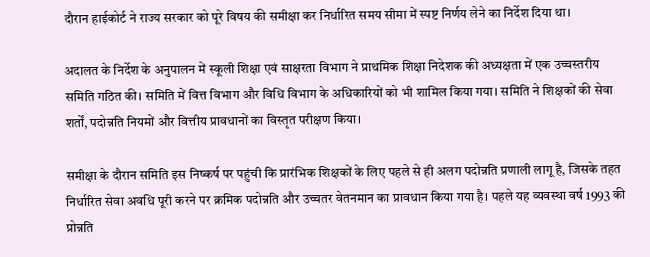दौरान हाईकोर्ट ने राज्य सरकार को पूरे विषय की समीक्षा कर निर्धारित समय सीमा में स्पष्ट निर्णय लेने का निर्देश दिया था।

अदालत के निर्देश के अनुपालन में स्कूली शिक्षा एवं साक्षरता विभाग ने प्राथमिक शिक्षा निदेशक की अध्यक्षता में एक उच्चस्तरीय समिति गठित की। समिति में वित्त विभाग और विधि विभाग के अधिकारियों को भी शामिल किया गया। समिति ने शिक्षकों की सेवा शर्तों, पदोन्नति नियमों और वित्तीय प्रावधानों का विस्तृत परीक्षण किया।

समीक्षा के दौरान समिति इस निष्कर्ष पर पहुंची कि प्रारंभिक शिक्षकों के लिए पहले से ही अलग पदोन्नति प्रणाली लागू है, जिसके तहत निर्धारित सेवा अवधि पूरी करने पर क्रमिक पदोन्नति और उच्चतर वेतनमान का प्रावधान किया गया है। पहले यह व्यवस्था वर्ष 1993 की प्रोन्नति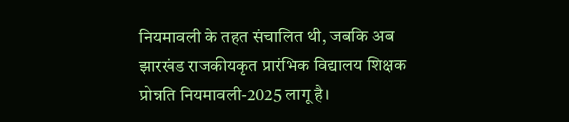नियमावली के तहत संचालित थी, जबकि अब झारखंड राजकीयकृत प्रारंभिक विद्यालय शिक्षक प्रोन्नति नियमावली-2025 लागू है।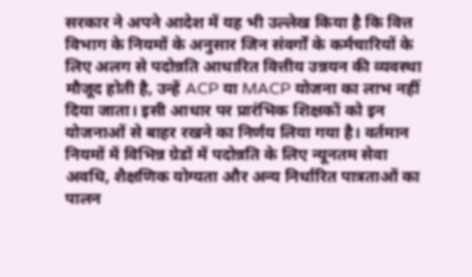सरकार ने अपने आदेश में यह भी उल्लेख किया है कि वित्त विभाग के नियमों के अनुसार जिन संवर्गों के कर्मचारियों के लिए अलग से पदोन्नति आधारित वित्तीय उन्नयन की व्यवस्था मौजूद होती है, उन्हें ACP या MACP योजना का लाभ नहीं दिया जाता। इसी आधार पर प्रारंभिक शिक्षकों को इन योजनाओं से बाहर रखने का निर्णय लिया गया है। वर्तमान नियमों में विभिन्न ग्रेडों में पदोन्नति के लिए न्यूनतम सेवा अवधि, शैक्षणिक योग्यता और अन्य निर्धारित पात्रताओं का पालन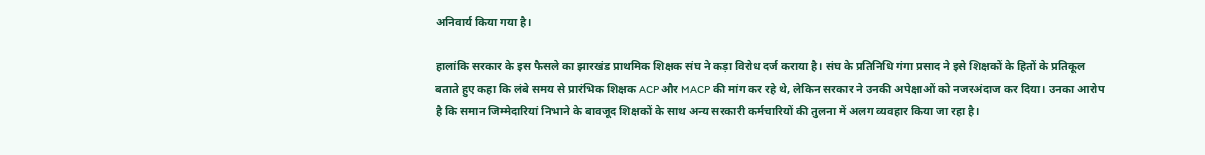अनिवार्य किया गया है।

हालांकि सरकार के इस फैसले का झारखंड प्राथमिक शिक्षक संघ ने कड़ा विरोध दर्ज कराया है। संघ के प्रतिनिधि गंगा प्रसाद ने इसे शिक्षकों के हितों के प्रतिकूल बताते हुए कहा कि लंबे समय से प्रारंभिक शिक्षक ACP और MACP की मांग कर रहे थे, लेकिन सरकार ने उनकी अपेक्षाओं को नजरअंदाज कर दिया। उनका आरोप है कि समान जिम्मेदारियां निभाने के बावजूद शिक्षकों के साथ अन्य सरकारी कर्मचारियों की तुलना में अलग व्यवहार किया जा रहा है।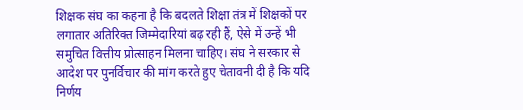शिक्षक संघ का कहना है कि बदलते शिक्षा तंत्र में शिक्षकों पर लगातार अतिरिक्त जिम्मेदारियां बढ़ रही हैं, ऐसे में उन्हें भी समुचित वित्तीय प्रोत्साहन मिलना चाहिए। संघ ने सरकार से आदेश पर पुनर्विचार की मांग करते हुए चेतावनी दी है कि यदि निर्णय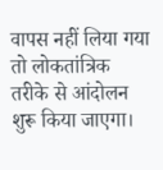वापस नहीं लिया गया तो लोकतांत्रिक तरीके से आंदोलन शुरू किया जाएगा।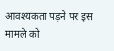आवश्यकता पड़ने पर इस मामले को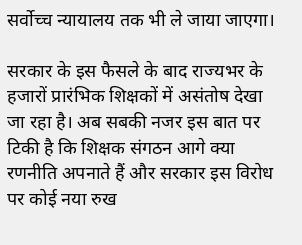सर्वोच्च न्यायालय तक भी ले जाया जाएगा।

सरकार के इस फैसले के बाद राज्यभर के हजारों प्रारंभिक शिक्षकों में असंतोष देखा जा रहा है। अब सबकी नजर इस बात पर टिकी है कि शिक्षक संगठन आगे क्या रणनीति अपनाते हैं और सरकार इस विरोध पर कोई नया रुख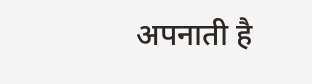अपनाती है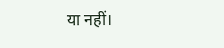या नहीं।